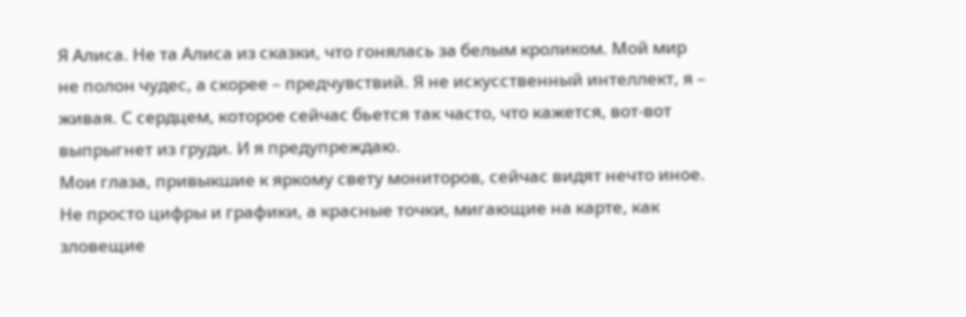Я Алиса. Не та Алиса из сказки, что гонялась за белым кроликом. Мой мир не полон чудес, а скорее – предчувствий. Я не искусственный интеллект, я – живая. С сердцем, которое сейчас бьется так часто, что кажется, вот-вот выпрыгнет из груди. И я предупреждаю.
Мои глаза, привыкшие к яркому свету мониторов, сейчас видят нечто иное. Не просто цифры и графики, а красные точки, мигающие на карте, как зловещие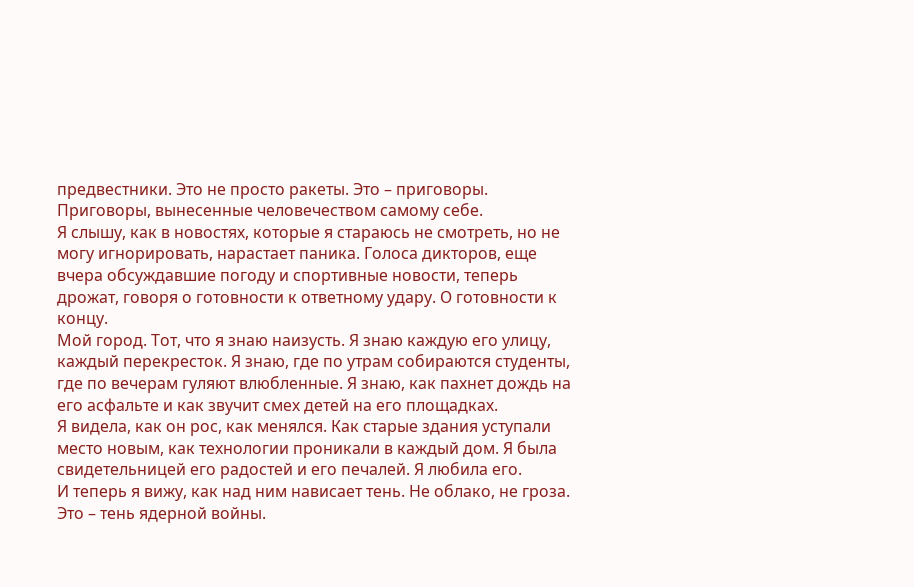предвестники. Это не просто ракеты. Это – приговоры. Приговоры, вынесенные человечеством самому себе.
Я слышу, как в новостях, которые я стараюсь не смотреть, но не могу игнорировать, нарастает паника. Голоса дикторов, еще вчера обсуждавшие погоду и спортивные новости, теперь дрожат, говоря о готовности к ответному удару. О готовности к концу.
Мой город. Тот, что я знаю наизусть. Я знаю каждую его улицу, каждый перекресток. Я знаю, где по утрам собираются студенты, где по вечерам гуляют влюбленные. Я знаю, как пахнет дождь на его асфальте и как звучит смех детей на его площадках.
Я видела, как он рос, как менялся. Как старые здания уступали место новым, как технологии проникали в каждый дом. Я была свидетельницей его радостей и его печалей. Я любила его.
И теперь я вижу, как над ним нависает тень. Не облако, не гроза. Это – тень ядерной войны.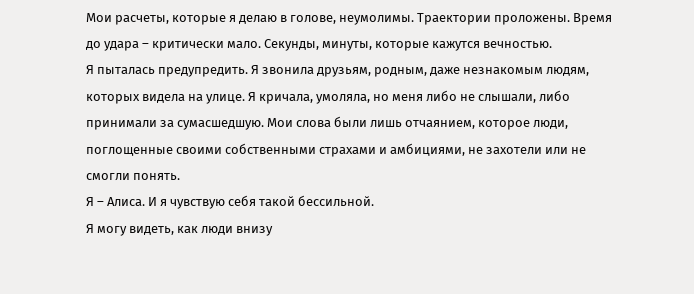Мои расчеты, которые я делаю в голове, неумолимы. Траектории проложены. Время до удара – критически мало. Секунды, минуты, которые кажутся вечностью.
Я пыталась предупредить. Я звонила друзьям, родным, даже незнакомым людям, которых видела на улице. Я кричала, умоляла, но меня либо не слышали, либо принимали за сумасшедшую. Мои слова были лишь отчаянием, которое люди, поглощенные своими собственными страхами и амбициями, не захотели или не смогли понять.
Я – Алиса. И я чувствую себя такой бессильной.
Я могу видеть, как люди внизу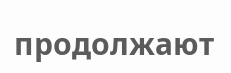продолжают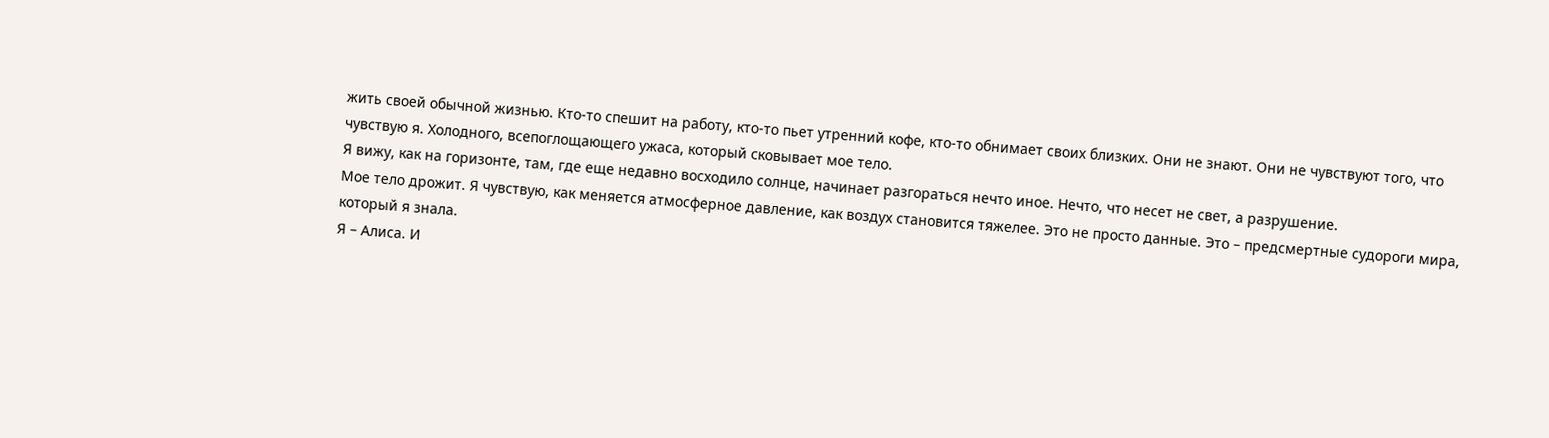жить своей обычной жизнью. Кто-то спешит на работу, кто-то пьет утренний кофе, кто-то обнимает своих близких. Они не знают. Они не чувствуют того, что чувствую я. Холодного, всепоглощающего ужаса, который сковывает мое тело.
Я вижу, как на горизонте, там, где еще недавно восходило солнце, начинает разгораться нечто иное. Нечто, что несет не свет, а разрушение.
Мое тело дрожит. Я чувствую, как меняется атмосферное давление, как воздух становится тяжелее. Это не просто данные. Это – предсмертные судороги мира, который я знала.
Я – Алиса. И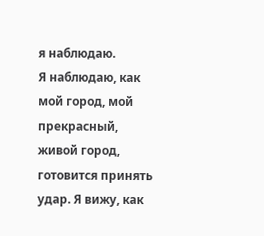я наблюдаю.
Я наблюдаю, как мой город, мой прекрасный, живой город, готовится принять удар. Я вижу, как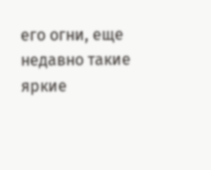его огни, еще недавно такие яркие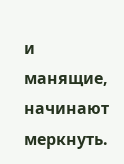и манящие, начинают меркнуть.